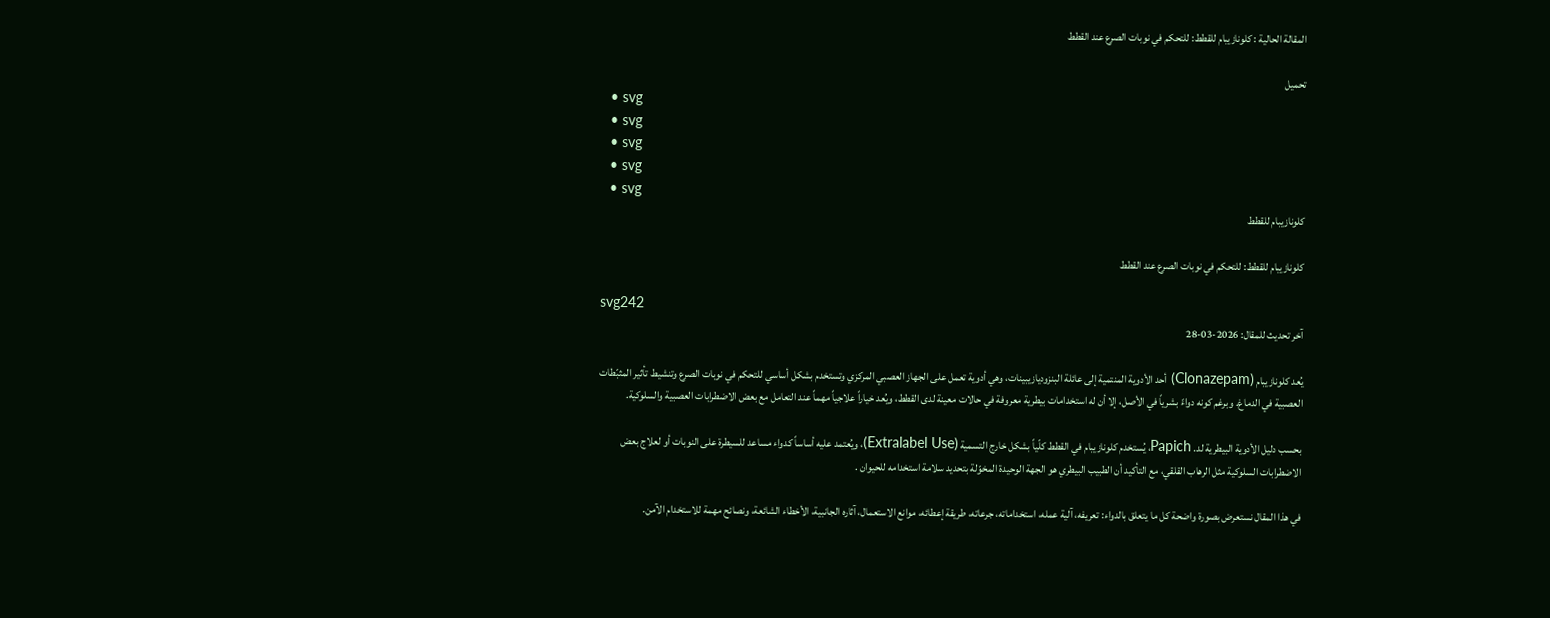المقالة الحالية : كلونازيبام للقطط: للتحكم في نوبات الصرع عند القطط

تحميل
  • svg
  • svg
  • svg
  • svg
  • svg
كلونازيبام للقطط

كلونازيبام للقطط: للتحكم في نوبات الصرع عند القطط

svg242
آخر تحديث للمقال: 2026-03-28

يُعد كلونازيبام (Clonazepam) أحد الأدوية المنتمية إلى عائلة البنزوديازيبينات، وهي أدوية تعمل على الجهاز العصبي المركزي وتستخدم بشكل أساسي للتحكم في نوبات الصرع وتنشيط تأثير المثبّطات العصبية في الدماغ. وبرغم كونه دواءً بشرياً في الأصل، إلا أن له استخدامات بيطرية معروفة في حالات معينة لدى القطط، ويُعد خياراً علاجياً مهماً عند التعامل مع بعض الاضطرابات العصبية والسلوكية.

بحسب دليل الأدوية البيطرية لد. Papich، يُستخدم كلونازيبام في القطط كلّياً بشكل خارج التسمية (Extralabel Use)، ويُعتمد عليه أساساً كدواء مساعد للسيطرة على النوبات أو لعلاج بعض الاضطرابات السلوكية مثل الرهاب القلقي، مع التأكيد أن الطبيب البيطري هو الجهة الوحيدة المخوّلة بتحديد سلامة استخدامه للحيوان .

في هذا المقال نستعرض بصورة واضحة كل ما يتعلق بالدواء: تعريفه، آلية عمله، استخداماته، جرعاته، طريقة إعطائه، موانع الاستعمال، آثاره الجانبية، الأخطاء الشائعة، ونصائح مهمة للاستخدام الآمن.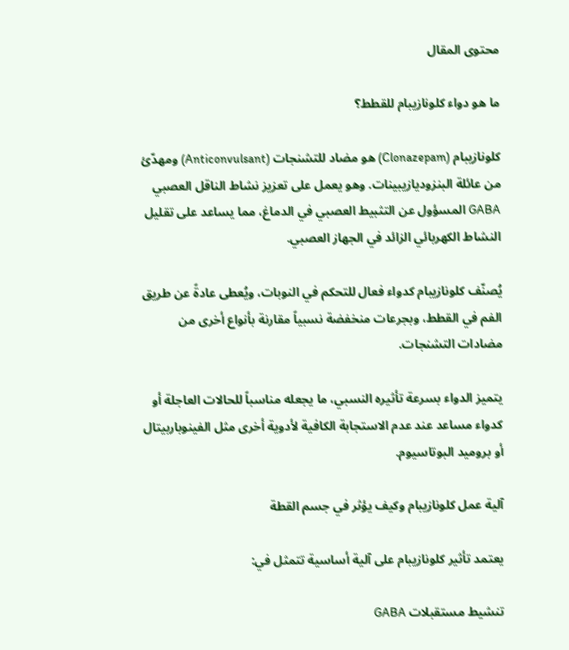محتوى المقال

ما هو دواء كلونازيبام للقطط؟

كلونازيبام (Clonazepam) هو مضاد للتشنجات (Anticonvulsant) ومهدّئ من عائلة البنزوديازيبينات. وهو يعمل على تعزيز نشاط الناقل العصبي GABA المسؤول عن التثبيط العصبي في الدماغ، مما يساعد على تقليل النشاط الكهربائي الزائد في الجهاز العصبي.

يُصنّف كلونازيبام كدواء فعال للتحكم في النوبات، ويُعطى عادةً عن طريق الفم في القطط، وبجرعات منخفضة نسبياً مقارنة بأنواع أخرى من مضادات التشنجات.

يتميز الدواء بسرعة تأثيره النسبي، ما يجعله مناسباً للحالات العاجلة أو كدواء مساعد عند عدم الاستجابة الكافية لأدوية أخرى مثل الفينوباربيتال أو بروميد البوتاسيوم.

آلية عمل كلونازيبام وكيف يؤثر في جسم القطة

يعتمد تأثير كلونازيبام على آلية أساسية تتمثل في:

تنشيط مستقبلات GABA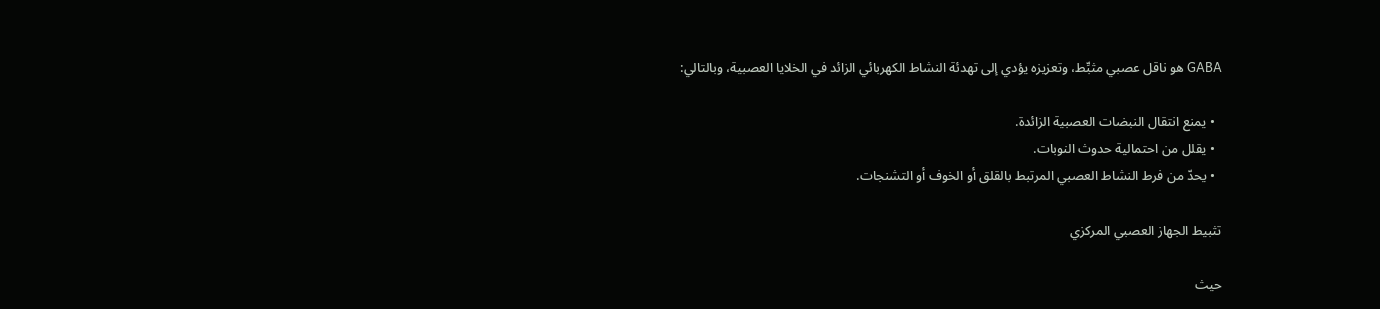GABA هو ناقل عصبي مثبِّط، وتعزيزه يؤدي إلى تهدئة النشاط الكهربائي الزائد في الخلايا العصبية، وبالتالي:

  • يمنع انتقال النبضات العصبية الزائدة.
  • يقلل من احتمالية حدوث النوبات.
  • يحدّ من فرط النشاط العصبي المرتبط بالقلق أو الخوف أو التشنجات.

تثبيط الجهاز العصبي المركزي

حيث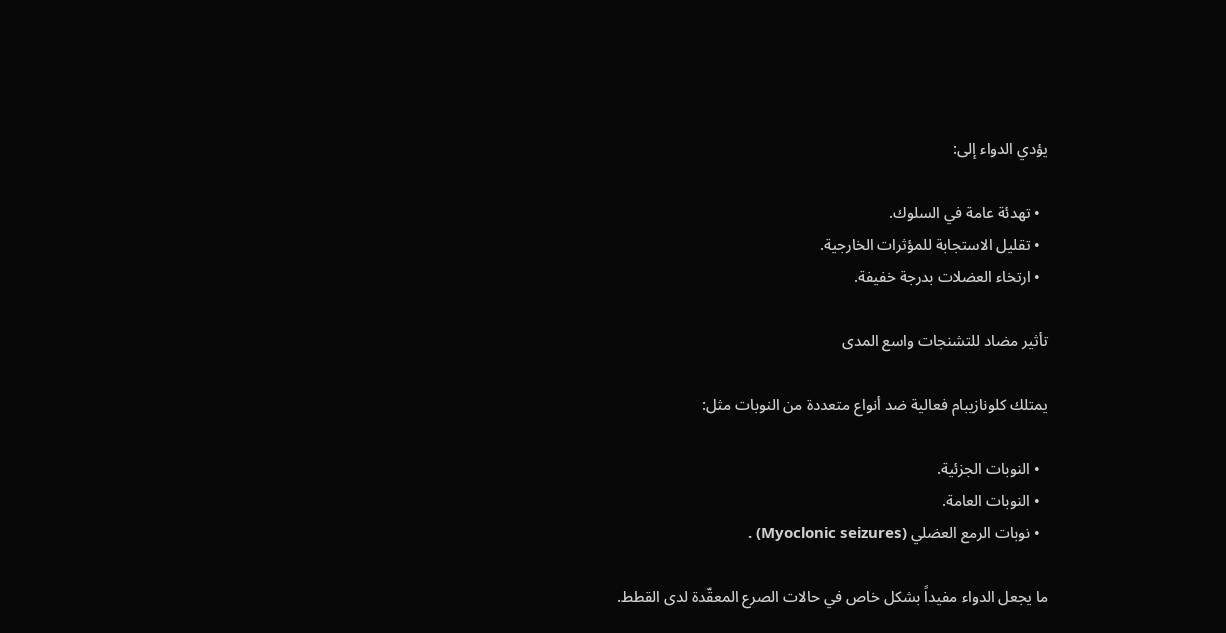يؤدي الدواء إلى:

  • تهدئة عامة في السلوك.
  • تقليل الاستجابة للمؤثرات الخارجية.
  • ارتخاء العضلات بدرجة خفيفة.

تأثير مضاد للتشنجات واسع المدى

يمتلك كلونازيبام فعالية ضد أنواع متعددة من النوبات مثل:

  • النوبات الجزئية.
  • النوبات العامة.
  • نوبات الرمع العضلي (Myoclonic seizures) .

ما يجعل الدواء مفيداً بشكل خاص في حالات الصرع المعقّدة لدى القطط.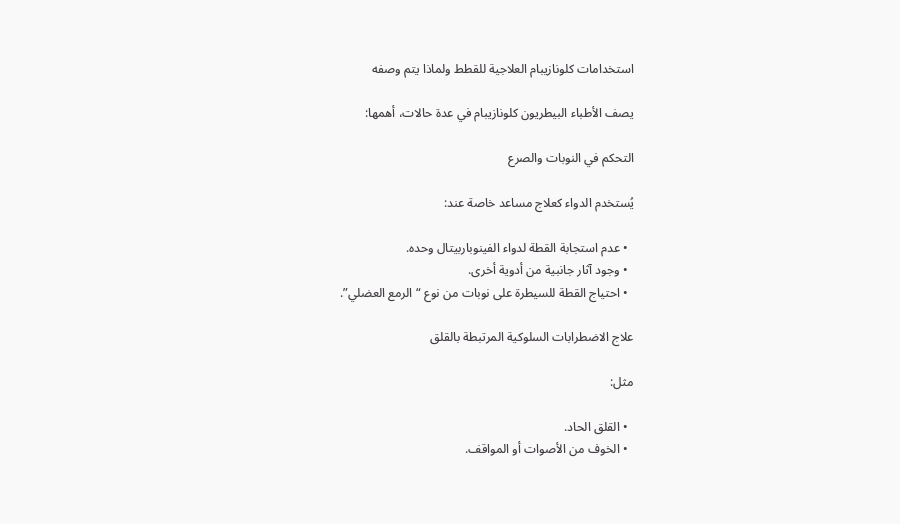استخدامات كلونازيبام العلاجية للقطط ولماذا يتم وصفه

يصف الأطباء البيطريون كلونازيبام في عدة حالات، أهمها:

التحكم في النوبات والصرع

يُستخدم الدواء كعلاج مساعد خاصة عند:

  • عدم استجابة القطة لدواء الفينوباربيتال وحده.
  • وجود آثار جانبية من أدوية أخرى.
  • احتياج القطة للسيطرة على نوبات من نوع “الرمع العضلي”.

علاج الاضطرابات السلوكية المرتبطة بالقلق

مثل:

  • القلق الحاد.
  • الخوف من الأصوات أو المواقف.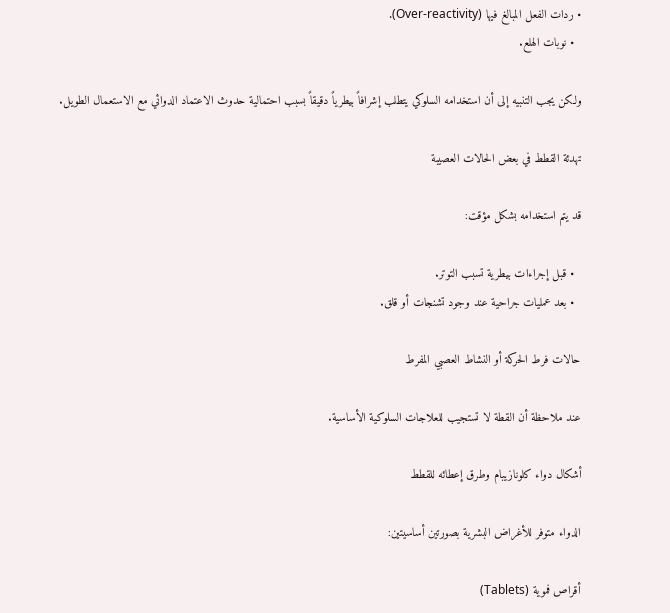• ردات الفعل المبالغ فيها (Over-reactivity).
  • نوبات الهلع.

ولكن يجب التنبيه إلى أن استخدامه السلوكي يتطلب إشرافاً بيطرياً دقيقاً بسبب احتمالية حدوث الاعتماد الدوائي مع الاستعمال الطويل.

تهدئة القطط في بعض الحالات العصيبة

قد يتم استخدامه بشكل مؤقت:

  • قبل إجراءات بيطرية تسبب التوتر.
  • بعد عمليات جراحية عند وجود تشنجات أو قلق.

حالات فرط الحركة أو النشاط العصبي المفرط

عند ملاحظة أن القطة لا تستجيب للعلاجات السلوكية الأساسية.

أشكال دواء كلونازيبام وطرق إعطائه للقطط

الدواء متوفر للأغراض البشرية بصورتين أساسيتين:

أقراص فموية (Tablets)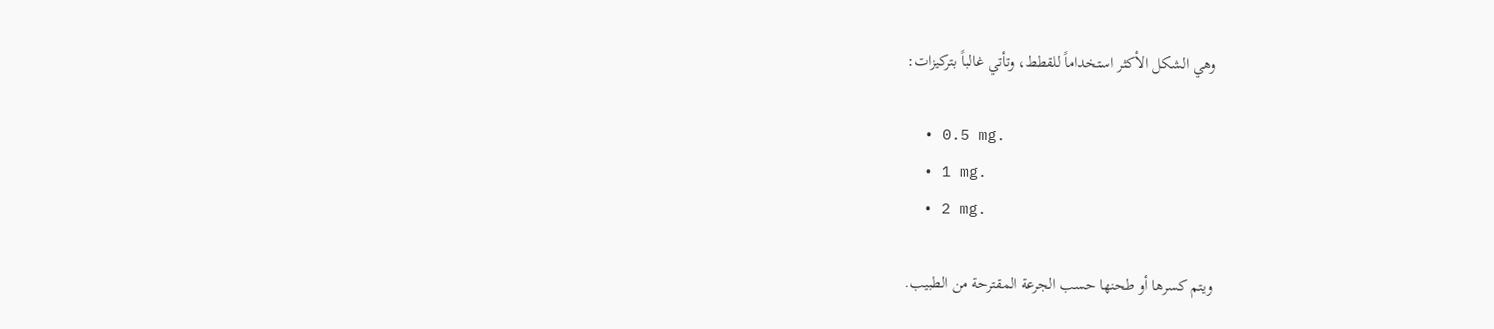وهي الشكل الأكثر استخداماً للقطط، وتأتي غالباً بتركيزات:

  • 0.5 mg.
  • 1 mg.
  • 2 mg.

ويتم كسرها أو طحنها حسب الجرعة المقترحة من الطبيب.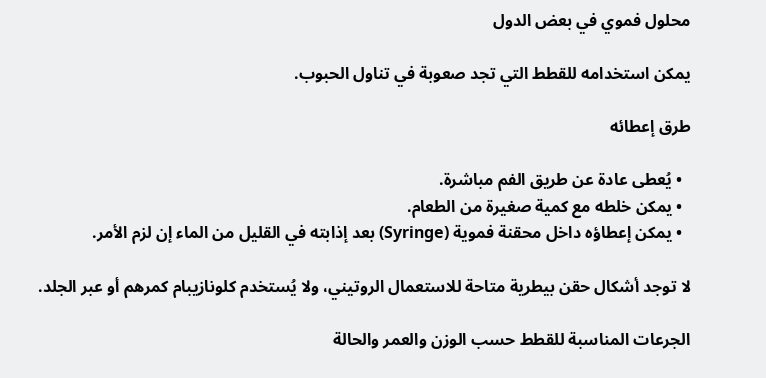محلول فموي في بعض الدول

يمكن استخدامه للقطط التي تجد صعوبة في تناول الحبوب.

طرق إعطائه

  • يُعطى عادة عن طريق الفم مباشرة.
  • يمكن خلطه مع كمية صغيرة من الطعام.
  • يمكن إعطاؤه داخل محقنة فموية (Syringe) بعد إذابته في القليل من الماء إن لزم الأمر.

لا توجد أشكال حقن بيطرية متاحة للاستعمال الروتيني، ولا يُستخدم كلونازيبام كمرهم أو عبر الجلد.

الجرعات المناسبة للقطط حسب الوزن والعمر والحالة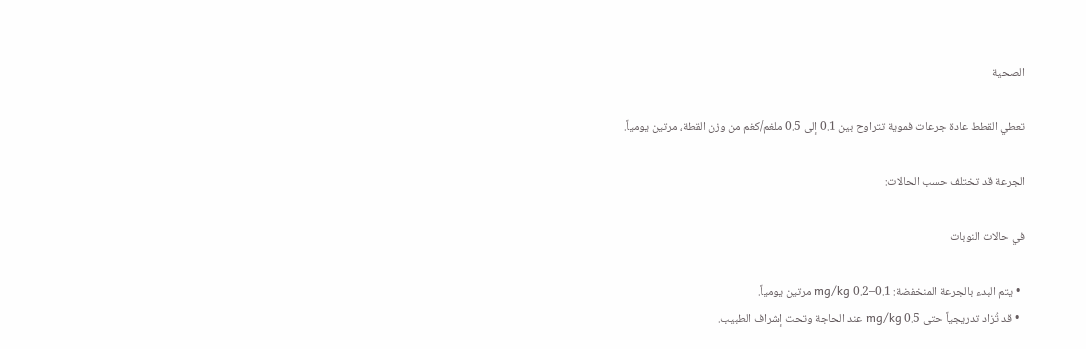الصحية

تعطي القطط عادة جرعات فموية تتراوح بين 0.1 إلى 0.5 ملغم/كغم من وزن القطة، مرتين يومياً.

الجرعة قد تختلف حسب الحالات:

في حالات النوبات

  • يتم البدء بالجرعة المنخفضة: 0.1–0.2 mg/kg مرتين يومياً.
  • قد تُزاد تدريجياً حتى 0.5 mg/kg عند الحاجة وتحت إشراف الطبيب.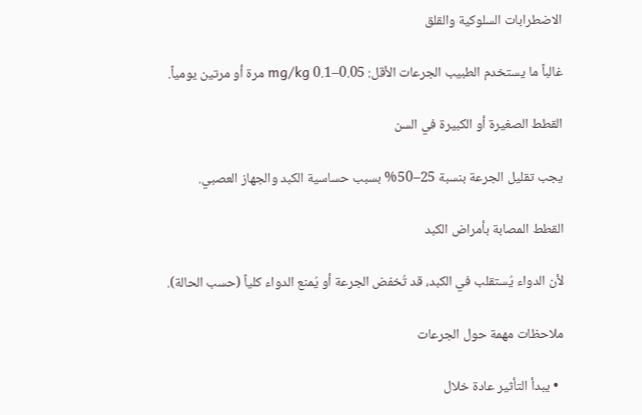الاضطرابات السلوكية والقلق

غالباً ما يستخدم الطبيب الجرعات الأقل: 0.05–0.1 mg/kg مرة أو مرتين يومياً.

القطط الصغيرة أو الكبيرة في السن

يجب تقليل الجرعة بنسبة 25–50% بسبب حساسية الكبد والجهاز العصبي.

القطط المصابة بأمراض الكبد

لأن الدواء يُستقلب في الكبد، قد تُخفض الجرعة أو يُمنع الدواء كلياً (حسب الحالة).

ملاحظات مهمة حول الجرعات

  • يبدأ التأثير عادة خلال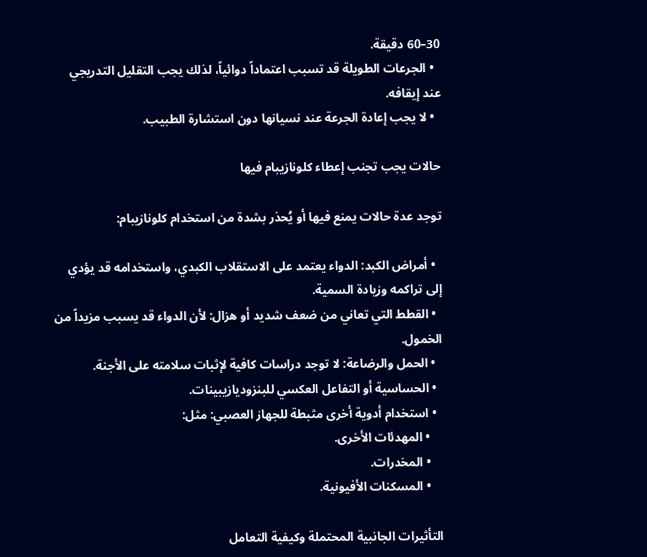30–60 دقيقة.
  • الجرعات الطويلة قد تسبب اعتماداً دوائياً، لذلك يجب التقليل التدريجي عند إيقافه.
  • لا يجب إعادة الجرعة عند نسيانها دون استشارة الطبيب.

حالات يجب تجنب إعطاء كلونازيبام فيها

توجد عدة حالات يمنع فيها أو يُحذر بشدة من استخدام كلونازيبام:

  • أمراض الكبد: الدواء يعتمد على الاستقلاب الكبدي، واستخدامه قد يؤدي إلى تراكمه وزيادة السمية.
  • القطط التي تعاني من ضعف شديد أو هزال: لأن الدواء قد يسبب مزيداً من الخمول.
  • الحمل والرضاعة: لا توجد دراسات كافية لإثبات سلامته على الأجنة.
  • الحساسية أو التفاعل العكسي للبنزوديازيبينات.
  • استخدام أدوية أخرى مثبطة للجهاز العصبي: مثل:
    • المهدئات الأخرى.
    • المخدرات.
    • المسكنات الأفيونية.

التأثيرات الجانبية المحتملة وكيفية التعامل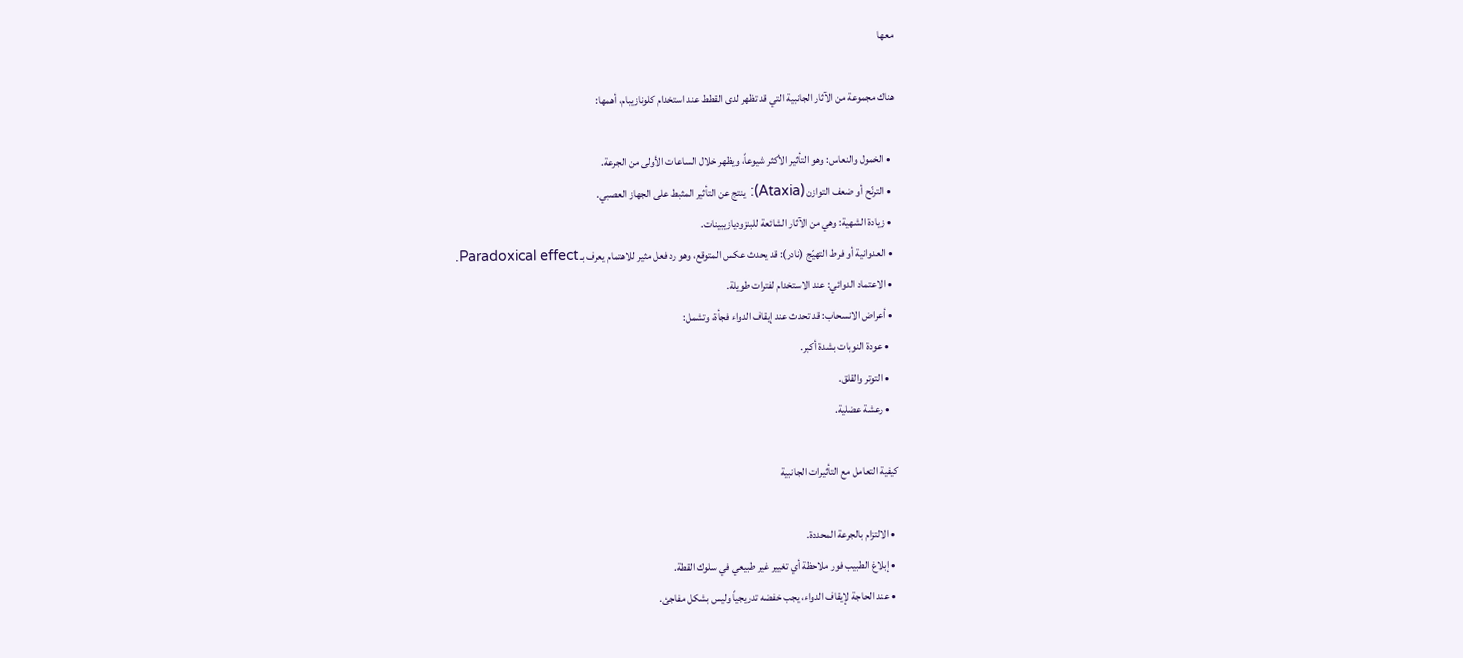معها

هناك مجموعة من الآثار الجانبية التي قد تظهر لدى القطط عند استخدام كلونازيبام، أهمها:

  • الخمول والنعاس: وهو التأثير الأكثر شيوعاً، ويظهر خلال الساعات الأولى من الجرعة.
  • الترنّح أو ضعف التوازن (Ataxia): ينتج عن التأثير المثبط على الجهاز العصبي.
  • زيادة الشهية: وهي من الآثار الشائعة للبنزوديازيبينات.
  • العدوانية أو فرط التهيّج (نادر): قد يحدث عكس المتوقع، وهو رد فعل مثير للاهتمام يعرف بـ Paradoxical effect.
  • الاعتماد الدوائي: عند الاستخدام لفترات طويلة.
  • أعراض الانسحاب: قد تحدث عند إيقاف الدواء فجأة، وتشمل:
    • عودة النوبات بشدة أكبر.
    • التوتر والقلق.
    • رعشة عضلية.

كيفية التعامل مع التأثيرات الجانبية

  • الالتزام بالجرعة المحددة.
  • إبلاغ الطبيب فور ملاحظة أي تغيير غير طبيعي في سلوك القطة.
  • عند الحاجة لإيقاف الدواء، يجب خفضه تدريجياً وليس بشكل مفاجئ.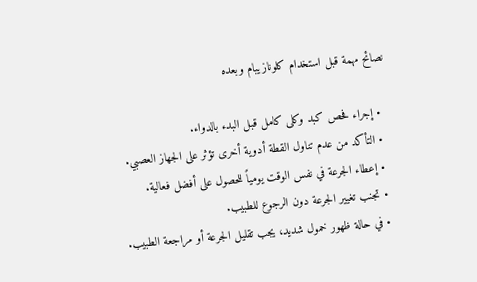نصائح مهمة قبل استخدام كلونازيبام وبعده

  • إجراء فحص كبد وكلى كامل قبل البدء بالدواء.
  • التأكد من عدم تناول القطة أدوية أخرى تؤثر على الجهاز العصبي.
  • إعطاء الجرعة في نفس الوقت يومياً للحصول على أفضل فعالية.
  • تجنب تغيير الجرعة دون الرجوع للطبيب.
  • في حالة ظهور خمول شديد، يجب تقليل الجرعة أو مراجعة الطبيب.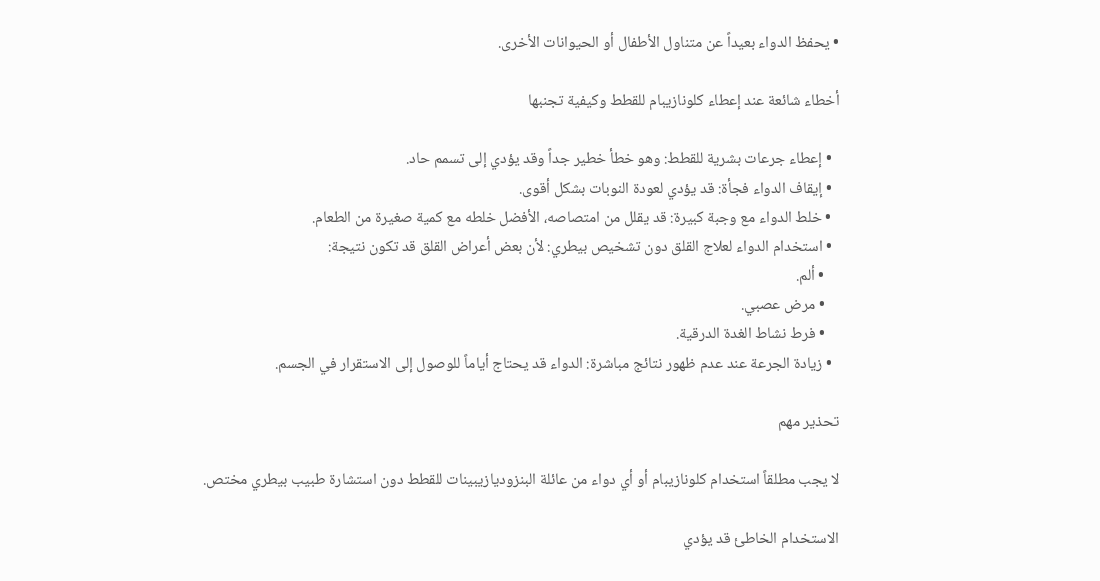• يحفظ الدواء بعيداً عن متناول الأطفال أو الحيوانات الأخرى.

أخطاء شائعة عند إعطاء كلونازيبام للقطط وكيفية تجنبها

  • إعطاء جرعات بشرية للقطط: وهو خطأ خطير جداً وقد يؤدي إلى تسمم حاد.
  • إيقاف الدواء فجأة: قد يؤدي لعودة النوبات بشكل أقوى.
  • خلط الدواء مع وجبة كبيرة: قد يقلل من امتصاصه، الأفضل خلطه مع كمية صغيرة من الطعام.
  • استخدام الدواء لعلاج القلق دون تشخيص بيطري: لأن بعض أعراض القلق قد تكون نتيجة:
    • ألم.
    • مرض عصبي.
    • فرط نشاط الغدة الدرقية.
  • زيادة الجرعة عند عدم ظهور نتائج مباشرة: الدواء قد يحتاج أياماً للوصول إلى الاستقرار في الجسم.

تحذير مهم

لا يجب مطلقاً استخدام كلونازيبام أو أي دواء من عائلة البنزوديازيبينات للقطط دون استشارة طبيب بيطري مختص.

الاستخدام الخاطئ قد يؤدي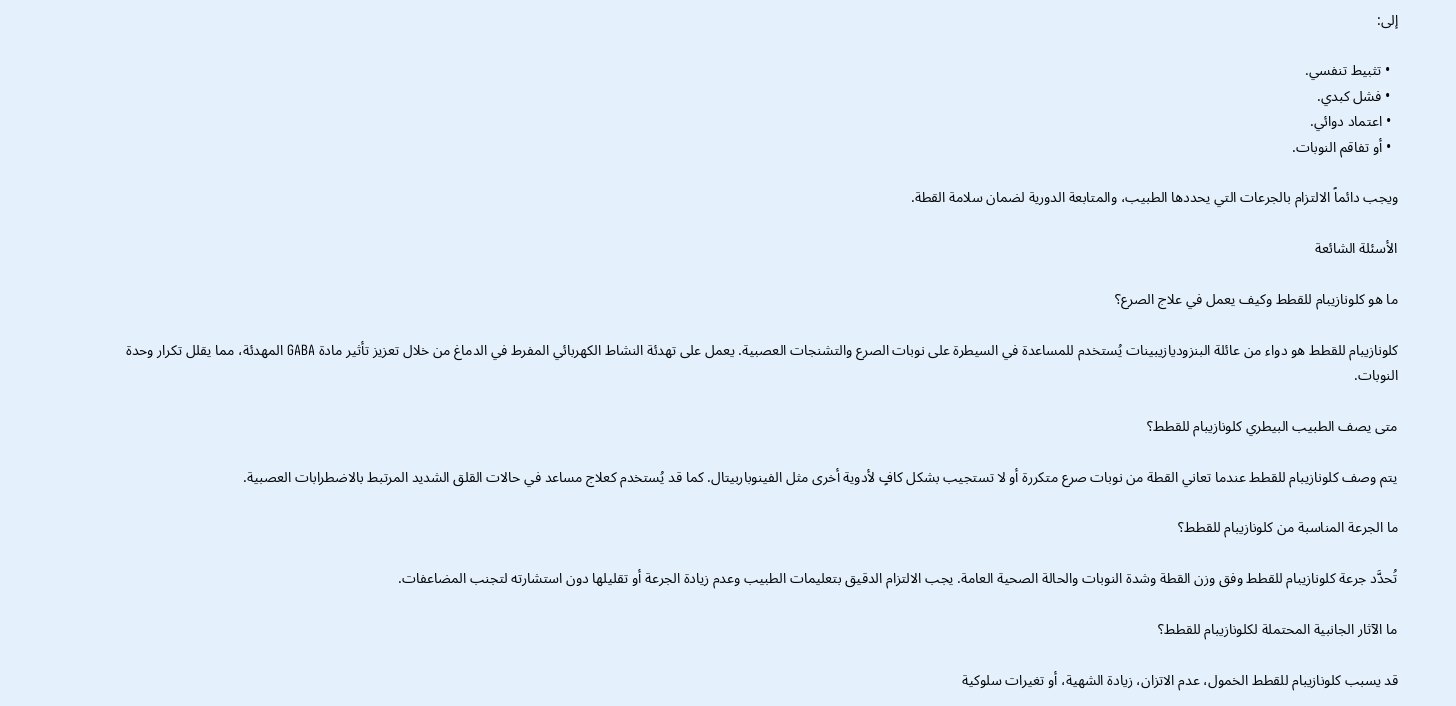إلى:

  • تثبيط تنفسي.
  • فشل كبدي.
  • اعتماد دوائي.
  • أو تفاقم النوبات.

ويجب دائماً الالتزام بالجرعات التي يحددها الطبيب، والمتابعة الدورية لضمان سلامة القطة.

الأسئلة الشائعة

ما هو كلونازيبام للقطط وكيف يعمل في علاج الصرع؟

كلونازيبام للقطط هو دواء من عائلة البنزوديازيبينات يُستخدم للمساعدة في السيطرة على نوبات الصرع والتشنجات العصبية. يعمل على تهدئة النشاط الكهربائي المفرط في الدماغ من خلال تعزيز تأثير مادة GABA المهدئة، مما يقلل تكرار وحدة النوبات.

متى يصف الطبيب البيطري كلونازيبام للقطط؟

يتم وصف كلونازيبام للقطط عندما تعاني القطة من نوبات صرع متكررة أو لا تستجيب بشكل كافٍ لأدوية أخرى مثل الفينوباربيتال. كما قد يُستخدم كعلاج مساعد في حالات القلق الشديد المرتبط بالاضطرابات العصبية.

ما الجرعة المناسبة من كلونازيبام للقطط؟

تُحدَّد جرعة كلونازيبام للقطط وفق وزن القطة وشدة النوبات والحالة الصحية العامة. يجب الالتزام الدقيق بتعليمات الطبيب وعدم زيادة الجرعة أو تقليلها دون استشارته لتجنب المضاعفات.

ما الآثار الجانبية المحتملة لكلونازيبام للقطط؟

قد يسبب كلونازيبام للقطط الخمول، عدم الاتزان، زيادة الشهية، أو تغيرات سلوكية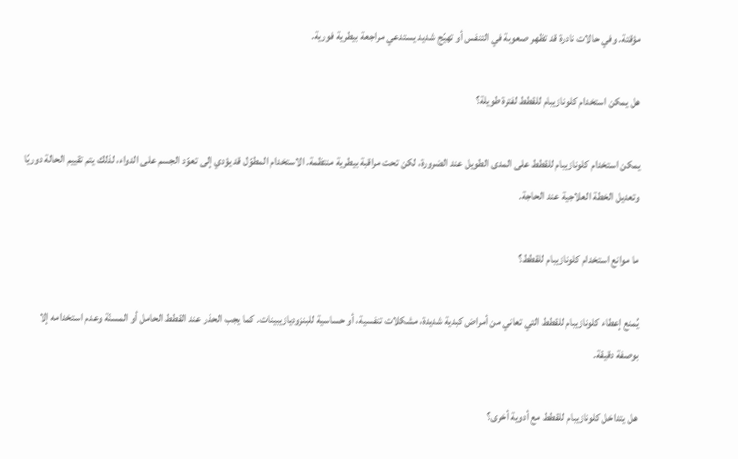مؤقتة. وفي حالات نادرة قد تظهر صعوبة في التنفس أو تهيّج شديد يستدعي مراجعة بيطرية فورية.

هل يمكن استخدام كلونازيبام للقطط لفترة طويلة؟

يمكن استخدام كلونازيبام للقطط على المدى الطويل عند الضرورة، لكن تحت مراقبة بيطرية منتظمة. الاستخدام المطوّل قد يؤدي إلى تعوّد الجسم على الدواء، لذلك يتم تقييم الحالة دوريًا وتعديل الخطة العلاجية عند الحاجة.

ما موانع استخدام كلونازيبام للقطط؟

يُمنع إعطاء كلونازيبام للقطط التي تعاني من أمراض كبدية شديدة، مشكلات تنفسية، أو حساسية للبنزوديازيبينات. كما يجب الحذر عند القطط الحامل أو المسنّة وعدم استخدامه إلا بوصفة دقيقة.

هل يتداخل كلونازيبام للقطط مع أدوية أخرى؟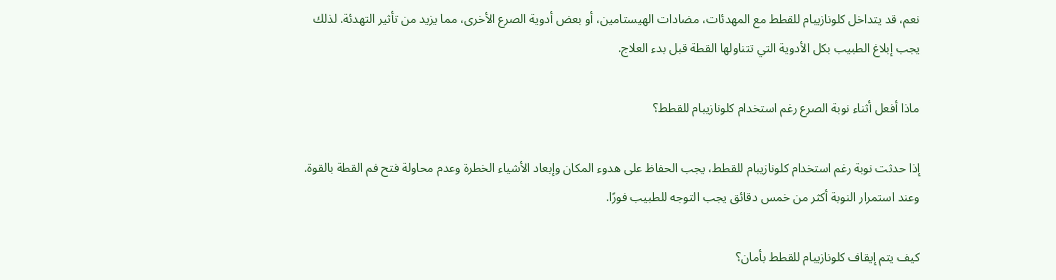نعم، قد يتداخل كلونازيبام للقطط مع المهدئات، مضادات الهيستامين، أو بعض أدوية الصرع الأخرى، مما يزيد من تأثير التهدئة. لذلك يجب إبلاغ الطبيب بكل الأدوية التي تتناولها القطة قبل بدء العلاج.

ماذا أفعل أثناء نوبة الصرع رغم استخدام كلونازيبام للقطط؟

إذا حدثت نوبة رغم استخدام كلونازيبام للقطط، يجب الحفاظ على هدوء المكان وإبعاد الأشياء الخطرة وعدم محاولة فتح فم القطة بالقوة. وعند استمرار النوبة أكثر من خمس دقائق يجب التوجه للطبيب فورًا.

كيف يتم إيقاف كلونازيبام للقطط بأمان؟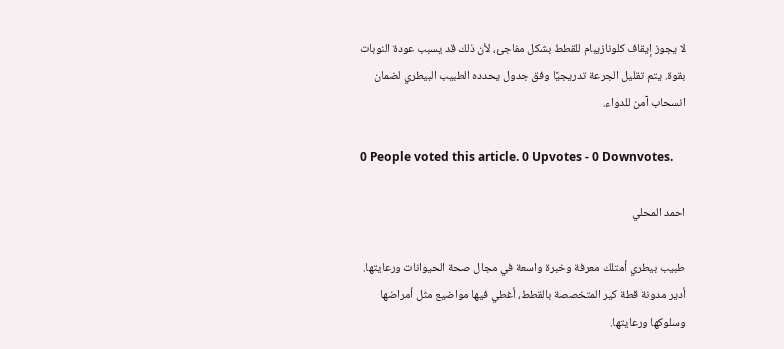لا يجوز إيقاف كلونازيبام للقطط بشكل مفاجئ، لأن ذلك قد يسبب عودة النوبات بقوة. يتم تقليل الجرعة تدريجيًا وفق جدول يحدده الطبيب البيطري لضمان انسحاب آمن للدواء.

0 People voted this article. 0 Upvotes - 0 Downvotes.

احمد المحلي

طبيب بيطري أمتلك معرفة وخبرة واسعة في مجال صحة الحيوانات ورعايتها. أدير مدونة قطة كير المتخصصة بالقطط، أغطي فيها مواضيع مثل أمراضها وسلوكها ورعايتها.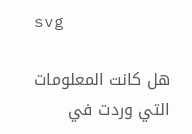svg

هل كانت المعلومات التي وردت في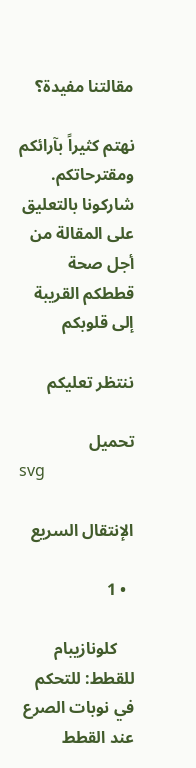مقالتنا مفيدة؟

نهتم كثيراً بآرائكم ومقترحاتكم. شاركونا بالتعليق على المقالة من أجل صحة قططكم القريبة إلى قلوبكم

ننتظر تعليكم

تحميل
svg

الإنتقال السريع

  • 1

    كلونازيبام للقطط: للتحكم في نوبات الصرع عند القطط